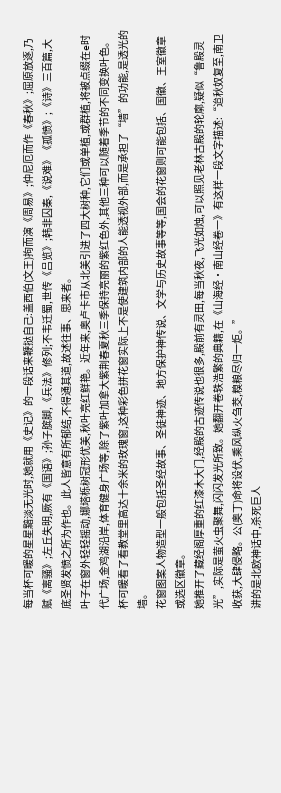每当杯可暖的星星黯淡无光时,她就用《史记》的一段话来鞭挞自己:盖西伯(文王)拘而演《周易》;仲尼厄而作《春秋》;屈原放逐,乃赋《离骚》;左丘失明,厥有《国语》;孙子膑脚,《兵法》修列;不韦迁蜀,世传《吕览》;韩非囚秦,《说难》《孤愤》;《诗》三百篇,大底圣贤发愤之所为作也。此人皆意有所郁结,不得通其道,故述往事、思来者。
叶子在窗外轻轻摇动,娜塔栎树冠形优美,秋叶亮红鲜艳。近年来,奥卢卡市从北美引进了四大树种,它们或单植,或群植,将被点缀在e时代广场,金鸡湖沿岸,体育健身广场等,除了紫叶加拿大紫荆春夏秋三季保持亮丽的紫红色外,其他三种可以随着季节的不同变换叶色。
杯可暖看了看教堂里高达十余米的玫瑰窗,这种彩色拼花窗实际上不是使建筑内部的人能透视外部,而是承担了“墙”的功能,是透光的墙。
花窗图案人物造型一般包括圣经故事、圣徒神迹、地方保护神传说、文学与历史故事等等,国会的花窗则可能包括、国徽、王室徽章或选区徽章。
她推开了藏经阁厚重的红漆木大门,经殿的古迹传说也很多,殿前有灵田,每当秋夜,飞光如烛,可以照见老林古殿的轮廓,疑似“鲁殿灵光”,实际是萤火虫聚舞,闪闪发光所致。她翻开卷轶浩繁的典籍,在《山海经•南山经卷一》有这样一段文字描述:“迨秋奴复至,南卫收获,大肆侵略。公(奥丁)命将设伏,乘风纵火刍茭,糗粮尽归一炬。”
讲的是北欧神话中,杀死巨人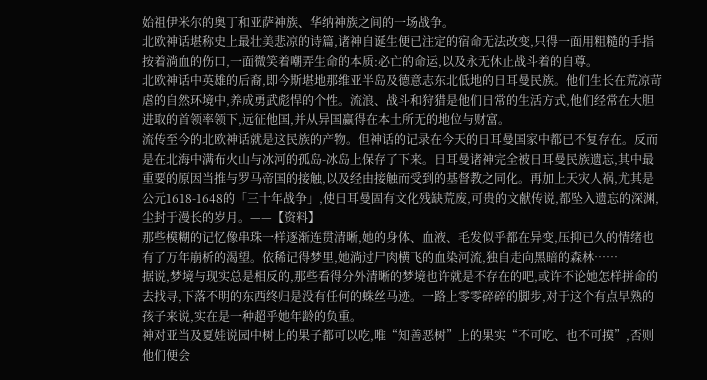始祖伊米尔的奥丁和亚萨神族、华纳神族之间的一场战争。
北欧神话堪称史上最壮美悲凉的诗篇,诸神自诞生便已注定的宿命无法改变,只得一面用粗糙的手指按着淌血的伤口,一面微笑着嘲弄生命的本质:必亡的命运,以及永无休止战斗着的自尊。
北欧神话中英雄的后裔,即今斯堪地那维亚半岛及德意志东北低地的日耳曼民族。他们生长在荒凉苛虐的自然环境中,养成勇武彪悍的个性。流浪、战斗和狩猎是他们日常的生活方式,他们经常在大胆进取的首领率领下,远征他国,并从异国赢得在本土所无的地位与财富。
流传至今的北欧神话就是这民族的产物。但神话的记录在今天的日耳曼国家中都已不复存在。反而是在北海中满布火山与冰河的孤岛-冰岛上保存了下来。日耳曼诸神完全被日耳曼民族遗忘,其中最重要的原因当推与罗马帝国的接触,以及经由接触而受到的基督教之同化。再加上天灾人祸,尤其是公元1618-1648的「三十年战争」,使日耳曼固有文化残缺荒废,可贵的文献传说,都坠入遗忘的深渊,尘封于漫长的岁月。——【资料】
那些模糊的记忆像串珠一样逐渐连贯清晰,她的身体、血液、毛发似乎都在异变,压抑已久的情绪也有了万年崩析的渴望。依稀记得梦里,她淌过尸肉横飞的血染河流,独自走向黑暗的森林……
据说,梦境与现实总是相反的,那些看得分外清晰的梦境也许就是不存在的吧,或许不论她怎样拼命的去找寻,下落不明的东西终归是没有任何的蛛丝马迹。一路上零零碎碎的脚步,对于这个有点早熟的孩子来说,实在是一种超乎她年龄的负重。
神对亚当及夏娃说园中树上的果子都可以吃,唯“知善恶树”上的果实“不可吃、也不可摸”,否则他们便会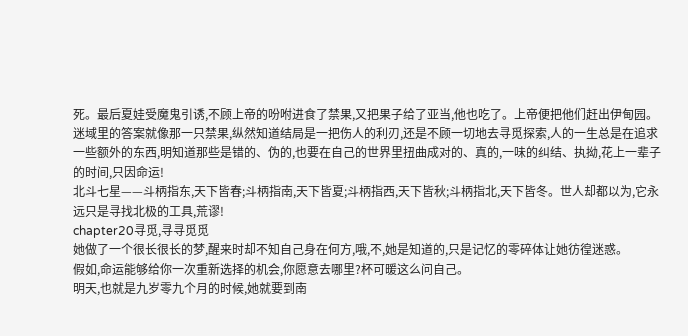死。最后夏娃受魔鬼引诱,不顾上帝的吩咐进食了禁果,又把果子给了亚当,他也吃了。上帝便把他们赶出伊甸园。
迷域里的答案就像那一只禁果,纵然知道结局是一把伤人的利刃,还是不顾一切地去寻觅探索,人的一生总是在追求一些额外的东西,明知道那些是错的、伪的,也要在自己的世界里扭曲成对的、真的,一味的纠结、执拗,花上一辈子的时间,只因命运!
北斗七星——斗柄指东,天下皆春;斗柄指南,天下皆夏;斗柄指西,天下皆秋;斗柄指北,天下皆冬。世人却都以为,它永远只是寻找北极的工具,荒谬!
chapter20寻觅,寻寻觅觅
她做了一个很长很长的梦,醒来时却不知自己身在何方,哦,不,她是知道的,只是记忆的零碎体让她彷徨迷惑。
假如,命运能够给你一次重新选择的机会,你愿意去哪里?杯可暖这么问自己。
明天,也就是九岁零九个月的时候,她就要到南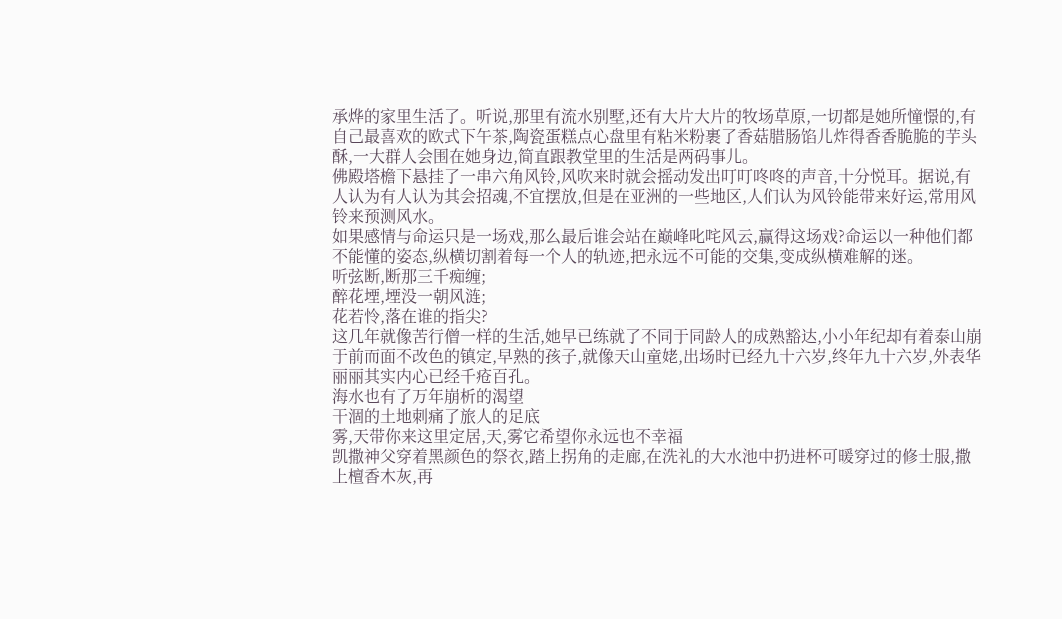承烨的家里生活了。听说,那里有流水别墅,还有大片大片的牧场草原,一切都是她所憧憬的,有自己最喜欢的欧式下午茶,陶瓷蛋糕点心盘里有粘米粉裹了香菇腊肠馅儿炸得香香脆脆的芋头酥,一大群人会围在她身边,简直跟教堂里的生活是两码事儿。
佛殿塔檐下悬挂了一串六角风铃,风吹来时就会摇动发出叮叮咚咚的声音,十分悦耳。据说,有人认为有人认为其会招魂,不宜摆放,但是在亚洲的一些地区,人们认为风铃能带来好运,常用风铃来预测风水。
如果感情与命运只是一场戏,那么最后谁会站在巅峰叱咤风云,赢得这场戏?命运以一种他们都不能懂的姿态,纵横切割着每一个人的轨迹,把永远不可能的交集,变成纵横难解的迷。
听弦断,断那三千痴缠;
醉花堙,堙没一朝风涟;
花若怜,落在谁的指尖?
这几年就像苦行僧一样的生活,她早已练就了不同于同龄人的成熟豁达,小小年纪却有着泰山崩于前而面不改色的镇定,早熟的孩子,就像天山童姥,出场时已经九十六岁,终年九十六岁,外表华丽丽其实内心已经千疮百孔。
海水也有了万年崩析的渴望
干涸的土地刺痛了旅人的足底
雾,天带你来这里定居,天,雾它希望你永远也不幸福
凯撒神父穿着黑颜色的祭衣,踏上拐角的走廊,在洗礼的大水池中扔进杯可暖穿过的修士服,撒上檀香木灰,再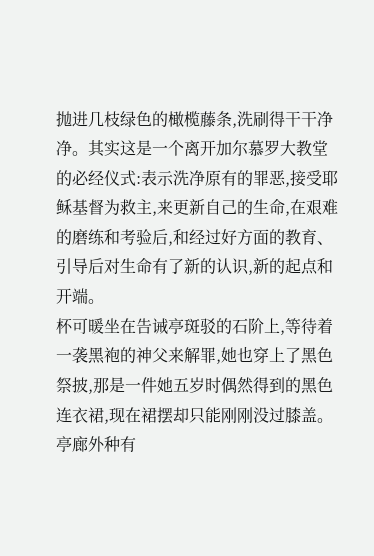抛进几枝绿色的橄榄藤条,洗刷得干干净净。其实这是一个离开加尔慕罗大教堂的必经仪式:表示洗净原有的罪恶,接受耶稣基督为救主,来更新自己的生命,在艰难的磨练和考验后,和经过好方面的教育、引导后对生命有了新的认识,新的起点和开端。
杯可暖坐在告诫亭斑驳的石阶上,等待着一袭黑袍的神父来解罪,她也穿上了黑色祭披,那是一件她五岁时偶然得到的黑色连衣裙,现在裙摆却只能刚刚没过膝盖。
亭廊外种有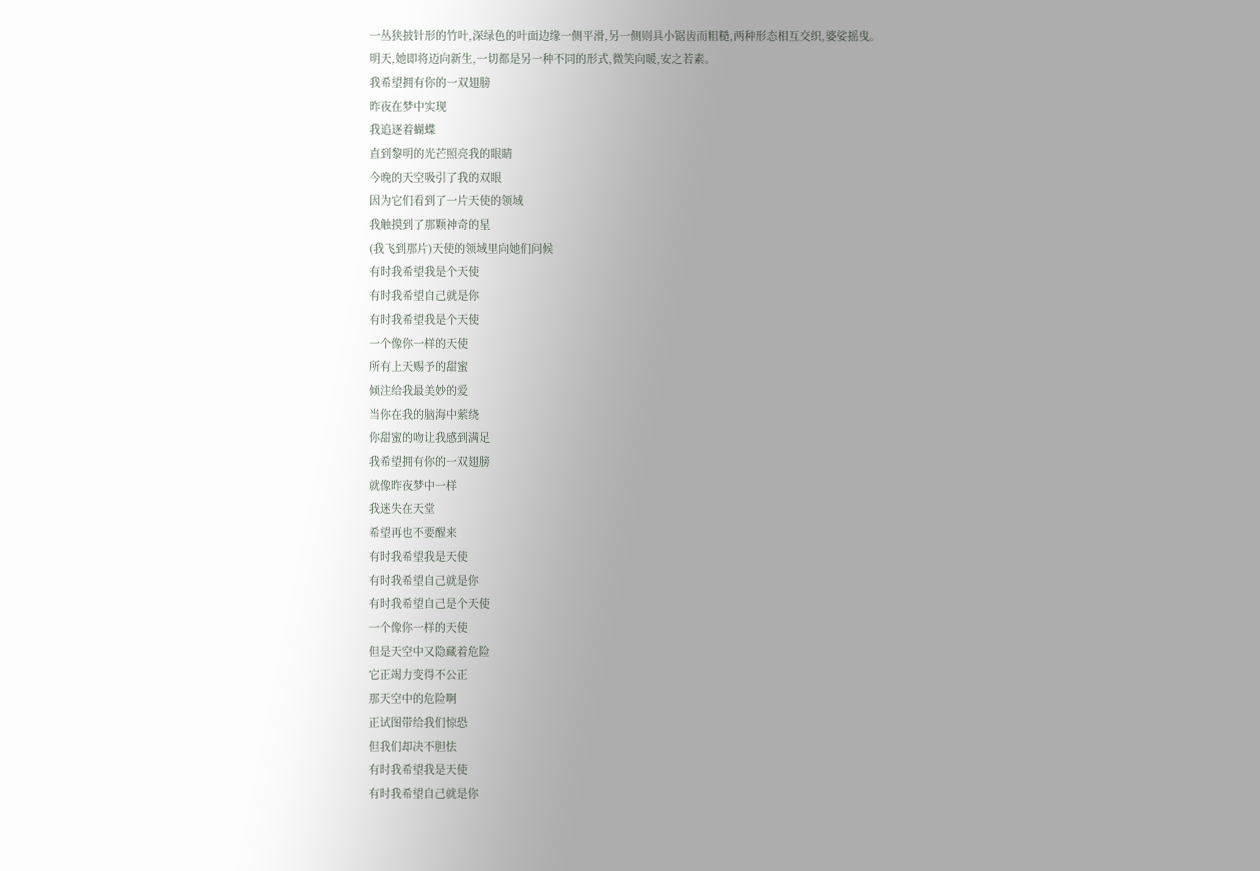一丛狭披针形的竹叶,深绿色的叶面边缘一侧平滑,另一侧则具小锯齿而粗糙,两种形态相互交织,婆娑摇曳。
明天,她即将迈向新生,一切都是另一种不同的形式,微笑向暖,安之若素。
我希望拥有你的一双翅膀
昨夜在梦中实现
我追逐着蝴蝶
直到黎明的光芒照亮我的眼睛
今晚的天空吸引了我的双眼
因为它们看到了一片天使的领域
我触摸到了那颗神奇的星
(我飞到那片)天使的领域里向她们问候
有时我希望我是个天使
有时我希望自己就是你
有时我希望我是个天使
一个像你一样的天使
所有上天赐予的甜蜜
倾注给我最美妙的爱
当你在我的脑海中萦绕
你甜蜜的吻让我感到满足
我希望拥有你的一双翅膀
就像昨夜梦中一样
我迷失在天堂
希望再也不要醒来
有时我希望我是天使
有时我希望自己就是你
有时我希望自己是个天使
一个像你一样的天使
但是天空中又隐藏着危险
它正竭力变得不公正
那天空中的危险啊
正试图带给我们惊恐
但我们却决不胆怯
有时我希望我是天使
有时我希望自己就是你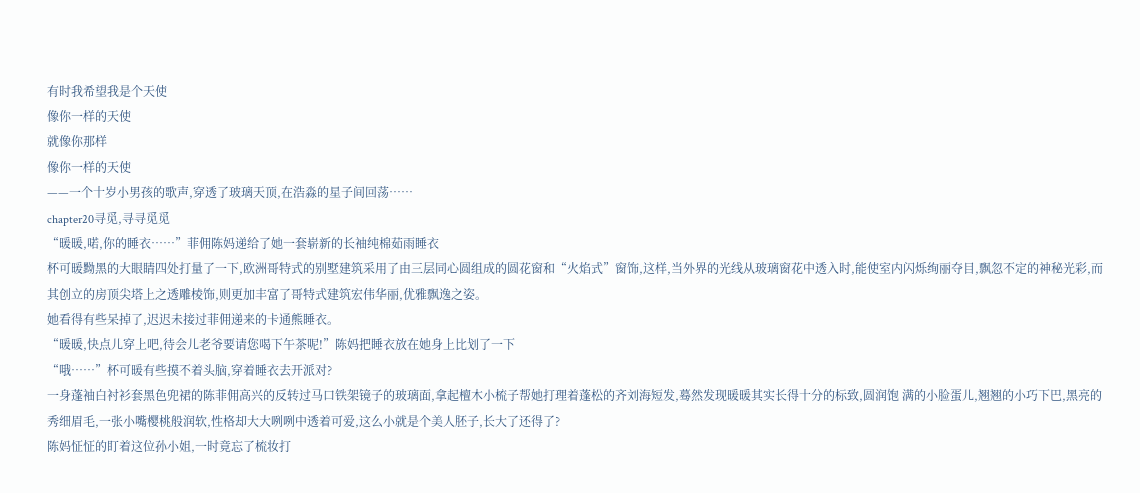有时我希望我是个天使
像你一样的天使
就像你那样
像你一样的天使
——一个十岁小男孩的歌声,穿透了玻璃天顶,在浩淼的星子间回荡……
chapter20寻觅,寻寻觅觅
“暖暖,喏,你的睡衣……”菲佣陈妈递给了她一套崭新的长袖纯棉茹雨睡衣
杯可暖黝黑的大眼睛四处打量了一下,欧洲哥特式的别墅建筑采用了由三层同心圆组成的圆花窗和“火焰式”窗饰,这样,当外界的光线从玻璃窗花中透入时,能使室内闪烁绚丽夺目,飘忽不定的神秘光彩,而其创立的房顶尖塔上之透雕棱饰,则更加丰富了哥特式建筑宏伟华丽,优雅飘逸之姿。
她看得有些呆掉了,迟迟未接过菲佣递来的卡通熊睡衣。
“暖暖,快点儿穿上吧,待会儿老爷要请您喝下午茶呢!”陈妈把睡衣放在她身上比划了一下
“哦……”杯可暖有些摸不着头脑,穿着睡衣去开派对?
一身蓬袖白衬衫套黑色兜裙的陈菲佣高兴的反转过马口铁架镜子的玻璃面,拿起檀木小梳子帮她打理着蓬松的齐刘海短发,蓦然发现暖暖其实长得十分的标致,圆润饱 满的小脸蛋儿,翘翘的小巧下巴,黑亮的秀细眉毛,一张小嘴樱桃般润软,性格却大大咧咧中透着可爱,这么小就是个美人胚子,长大了还得了?
陈妈怔怔的盯着这位孙小姐,一时竟忘了梳妆打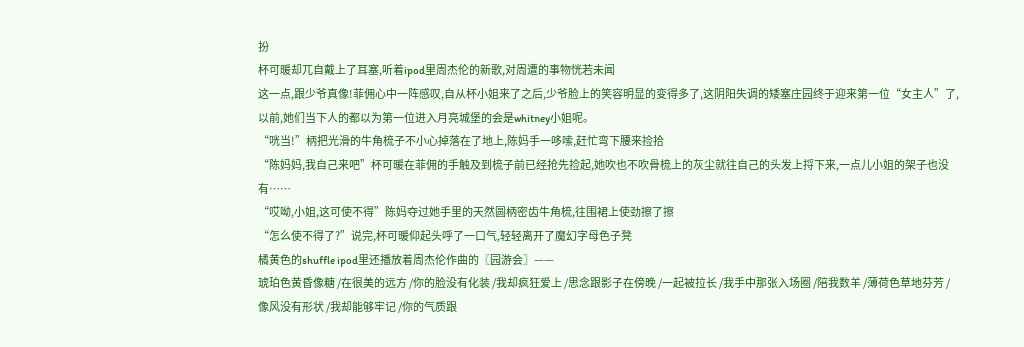扮
杯可暖却兀自戴上了耳塞,听着ipod里周杰伦的新歌,对周遭的事物恍若未闻
这一点,跟少爷真像!菲佣心中一阵感叹,自从杯小姐来了之后,少爷脸上的笑容明显的变得多了,这阴阳失调的矮塞庄园终于迎来第一位“女主人”了,以前,她们当下人的都以为第一位进入月亮城堡的会是whitney小姐呢。
“咣当!”柄把光滑的牛角梳子不小心掉落在了地上,陈妈手一哆嗦,赶忙弯下腰来捡拾
“陈妈妈,我自己来吧”杯可暖在菲佣的手触及到梳子前已经抢先捡起,她吹也不吹骨梳上的灰尘就往自己的头发上捋下来,一点儿小姐的架子也没有……
“哎呦,小姐,这可使不得”陈妈夺过她手里的天然圆柄密齿牛角梳,往围裙上使劲擦了擦
“怎么使不得了?”说完,杯可暖仰起头呼了一口气,轻轻离开了魔幻字母色子凳
橘黄色的shuffle ipod里还播放着周杰伦作曲的〖园游会〗——
琥珀色黄昏像糖 /在很美的远方 /你的脸没有化装 /我却疯狂爱上 /思念跟影子在傍晚 /一起被拉长 /我手中那张入场圈 /陪我数羊 /薄荷色草地芬芳 /像风没有形状 /我却能够牢记 /你的气质跟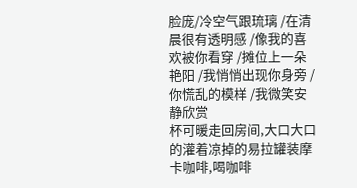脸庞/冷空气跟琉璃 /在清晨很有透明感 /像我的喜欢被你看穿 /摊位上一朵艳阳 /我悄悄出现你身旁 /你慌乱的模样 /我微笑安静欣赏
杯可暖走回房间,大口大口的灌着凉掉的易拉罐装摩卡咖啡,喝咖啡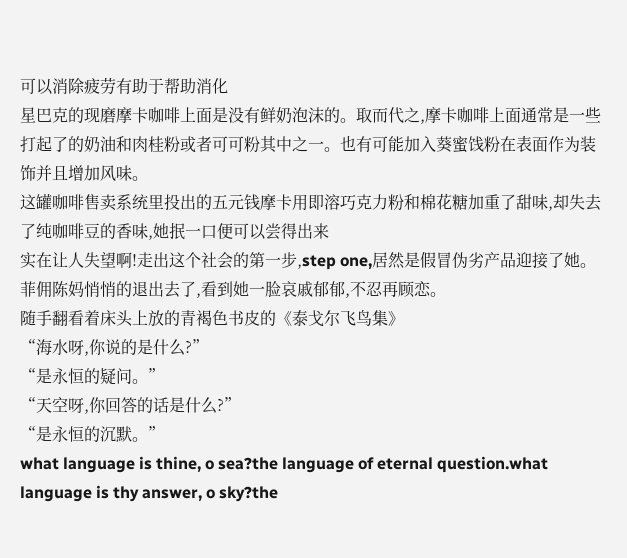可以消除疲劳有助于帮助消化
星巴克的现磨摩卡咖啡上面是没有鲜奶泡沫的。取而代之,摩卡咖啡上面通常是一些打起了的奶油和肉桂粉或者可可粉其中之一。也有可能加入葵蜜饯粉在表面作为装饰并且增加风味。
这罐咖啡售卖系统里投出的五元钱摩卡用即溶巧克力粉和棉花糖加重了甜味,却失去了纯咖啡豆的香味,她抿一口便可以尝得出来
实在让人失望啊!走出这个社会的第一步,step one,居然是假冒伪劣产品迎接了她。
菲佣陈妈悄悄的退出去了,看到她一脸哀戚郁郁,不忍再顾恋。
随手翻看着床头上放的青褐色书皮的《泰戈尔飞鸟集》
“海水呀,你说的是什么?”
“是永恒的疑问。”
“天空呀,你回答的话是什么?”
“是永恒的沉默。”
what language is thine, o sea?the language of eternal question.what language is thy answer, o sky?the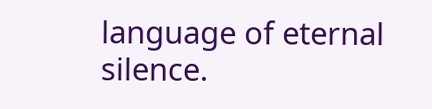language of eternal silence.